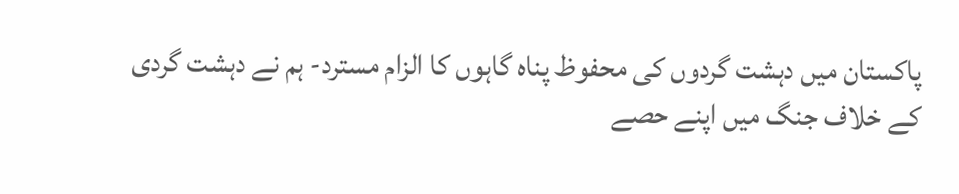پاکستان میں دہشت گردوں کی محفوظ پناہ گاہوں کا الزام مسترد- ہم نے دہشت گردی کے خلاف جنگ میں اپنے حصے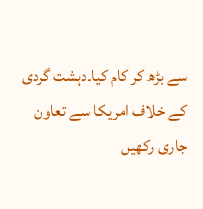سے بڑھ کر کام کیا۔دہشت گردی کے خلاف امریکا سے تعاون جاری رکھیں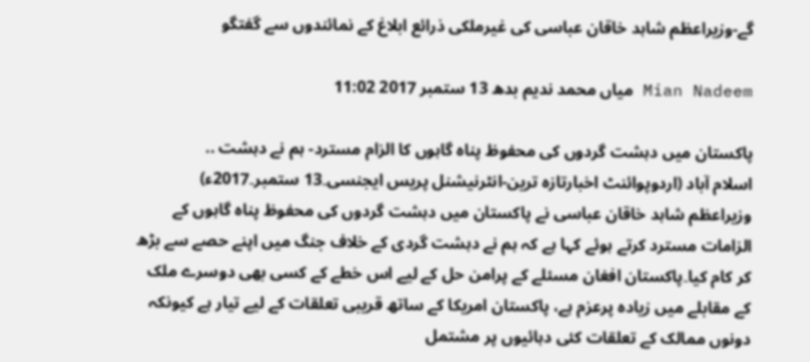گے-وزیراعظم شاہد خاقان عباسی کی غیرملکی ذرائع ابلاغ کے نمائندوں سے گفتگو

Mian Nadeem میاں محمد ندیم بدھ 13 ستمبر 2017 11:02

پاکستان میں دہشت گردوں کی محفوظ پناہ گاہوں کا الزام مسترد- ہم نے دہشت ..
اسلام آباد (اردوپوائنٹ اخبارتازہ ترین-انٹرنیشنل پریس ایجنسی۔13 ستمبر۔2017ء) وزیراعظم شاہد خاقان عباسی نے پاکستان میں دہشت گردوں کی محفوظ پناہ گاہوں کے الزامات مسترد کرتے ہوئے کہا ہے کہ ہم نے دہشت گردی کے خلاف جنگ میں اپنے حصے سے بڑھ کر کام کیا۔پاکستان افغان مسئلے کے پرامن حل کے لیے اس خطے کے کسی بھی دوسرے ملک کے مقابلے میں زیادہ پرعزم ہے، پاکستان امریکا کے ساتھ قریبی تعلقات کے لیے تیار ہے کیونکہ دونوں ممالک کے تعلقات کئی دہائیوں پر مشتمل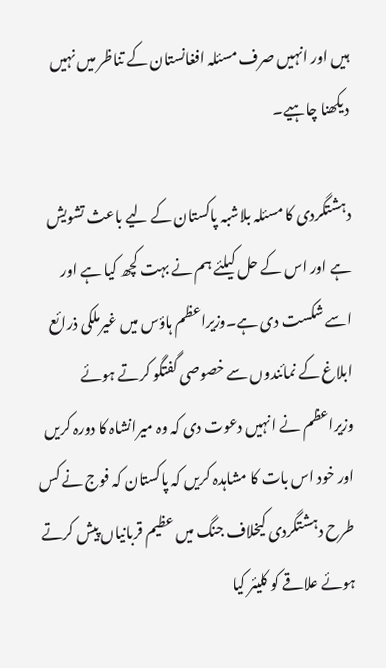ہیں اور انہیں صرف مسئلہ افغانستان کے تناظر میں نہیں دیکھنا چاہیے۔

دہشتگردی کا مسئلہ بلاشبہ پاکستان کے لیے باعث تشویش ہے اور اس کے حل کیلئے ہم نے بہت کچھ کیا ہے اور اسے شکست دی ہے۔وزیراعظم ہاؤس میں غیرملکی ذرائع ابلاغ کے نمائندوں سے خصوصی گفتگو کرتے ہوئے وزیراعظم نے انہیں دعوت دی کہ وہ میرانشاہ کا دورہ کریں اور خود اس بات کا مشاہدہ کریں کہ پاکستان کہ فوج نے کس طرح دہشتگردی کیخلاف جنگ میں عظیم قربانیاں پیش کرتے ہوئے علاقے کو کلیئر کیا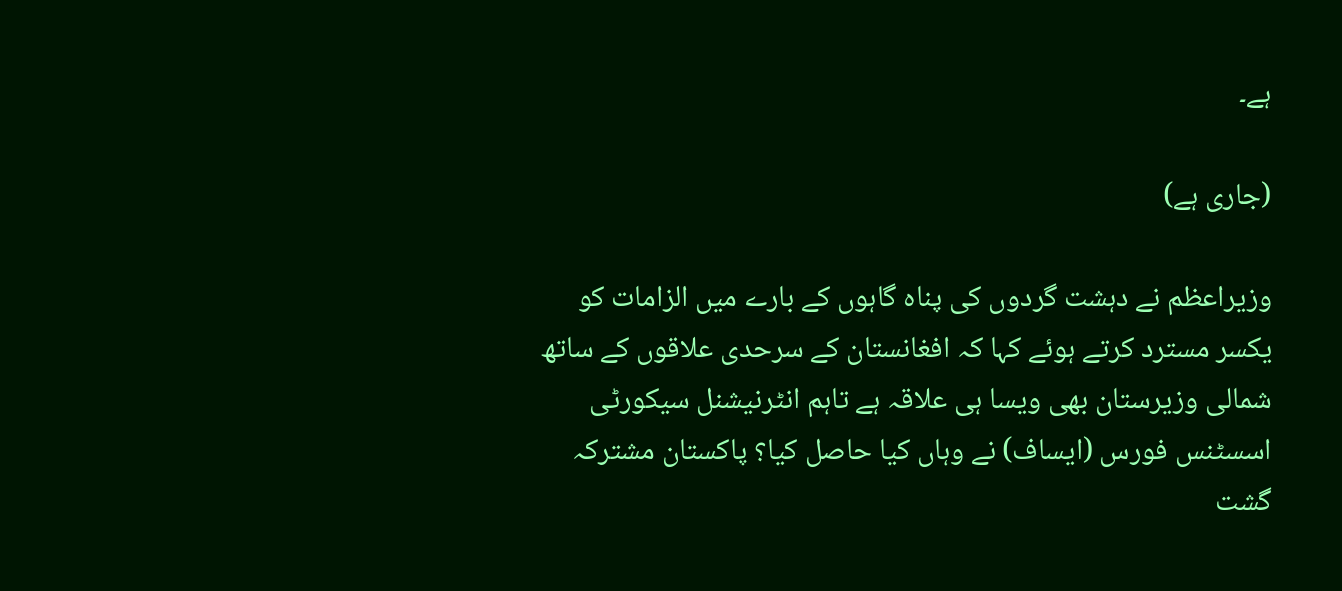ہے۔

(جاری ہے)

وزیراعظم نے دہشت گردوں کی پناہ گاہوں کے بارے میں الزامات کو یکسر مسترد کرتے ہوئے کہا کہ افغانستان کے سرحدی علاقوں کے ساتھ شمالی وزیرستان بھی ویسا ہی علاقہ ہے تاہم انٹرنیشنل سیکورٹی اسسٹنس فورس (ایساف) نے وہاں کیا حاصل کیا؟ پاکستان مشترکہ گشت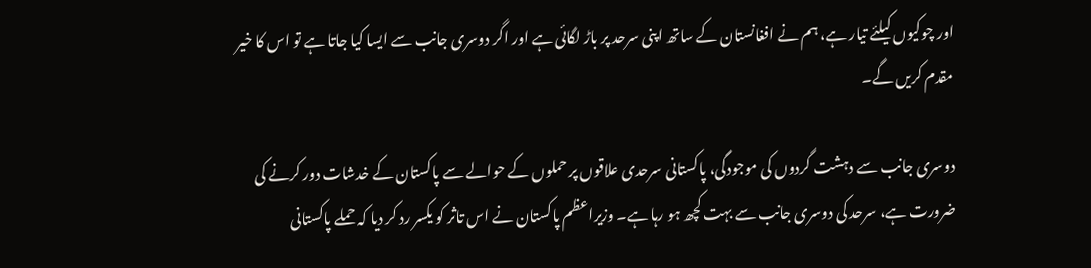اور چوکیوں کیلئے تیار ہے، ہم نے افغانستان کے ساتھ اپنی سرحد پر باڑ لگائی ہے اور اگر دوسری جانب سے ایسا کیا جاتا ہے تو اس کا خیر مقدم کریں گے۔

دوسری جانب سے دہشت گردوں کی موجودگی، پاکستانی سرحدی علاقوں پر حملوں کے حوالے سے پاکستان کے خدشات دور کرنے کی ضرورت ہے، سرحد کی دوسری جانب سے بہت کچھ ہو رہا ہے۔ وزیراعظم پاکستان نے اس تاثر کو یکسر رد کر دیا کہ حملے پاکستانی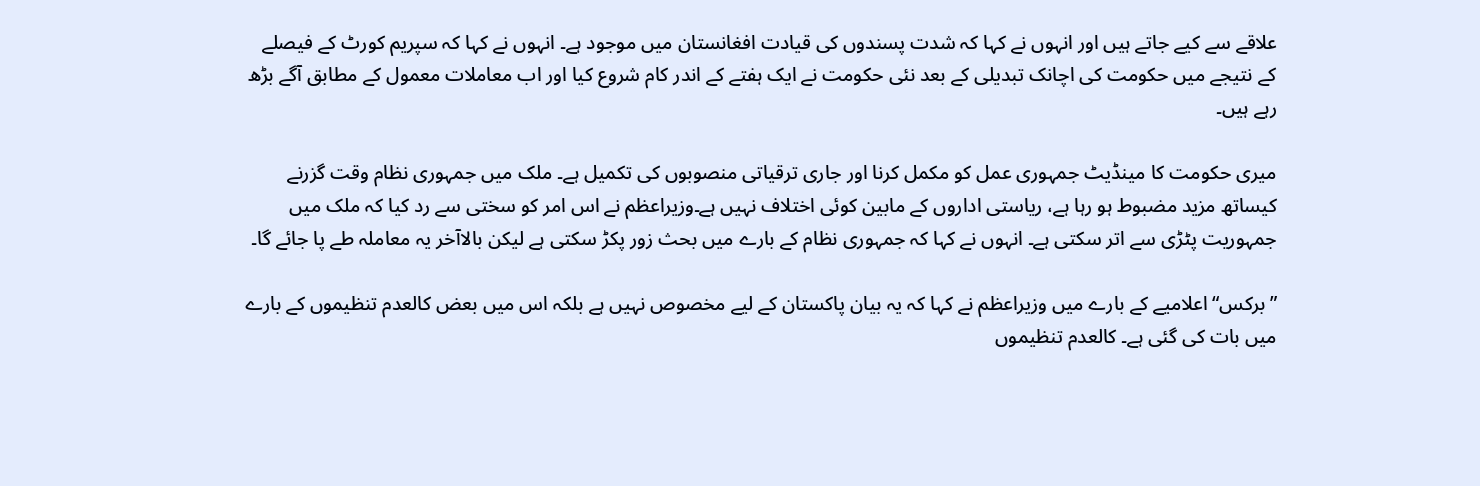علاقے سے کیے جاتے ہیں اور انہوں نے کہا کہ شدت پسندوں کی قیادت افغانستان میں موجود ہے۔ انہوں نے کہا کہ سپریم کورٹ کے فیصلے کے نتیجے میں حکومت کی اچانک تبدیلی کے بعد نئی حکومت نے ایک ہفتے کے اندر کام شروع کیا اور اب معاملات معمول کے مطابق آگے بڑھ رہے ہیں۔

میری حکومت کا مینڈیٹ جمہوری عمل کو مکمل کرنا اور جاری ترقیاتی منصوبوں کی تکمیل ہے۔ ملک میں جمہوری نظام وقت گزرنے کیساتھ مزید مضبوط ہو رہا ہے، ریاستی اداروں کے مابین کوئی اختلاف نہیں ہے۔وزیراعظم نے اس امر کو سختی سے رد کیا کہ ملک میں جمہوریت پٹڑی سے اتر سکتی ہے۔ انہوں نے کہا کہ جمہوری نظام کے بارے میں بحث زور پکڑ سکتی ہے لیکن بالاآخر یہ معاملہ طے پا جائے گا۔

”برکس“ اعلامیے کے بارے میں وزیراعظم نے کہا کہ یہ بیان پاکستان کے لیے مخصوص نہیں ہے بلکہ اس میں بعض کالعدم تنظیموں کے بارے میں بات کی گئی ہے۔ کالعدم تنظیموں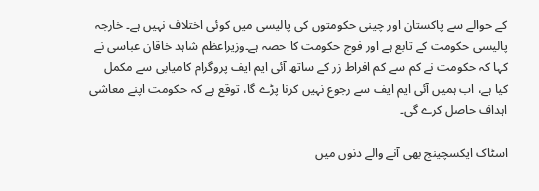کے حوالے سے پاکستان اور چینی حکومتوں کی پالیسی میں کوئی اختلاف نہیں ہے۔ خارجہ پالیسی حکومت کے تابع ہے اور فوج حکومت کا حصہ ہے۔وزیراعظم شاہد خاقان عباسی نے کہا کہ حکومت نے کم سے کم افراط زر کے ساتھ آئی ایم ایف پروگرام کامیابی سے مکمل کیا ہے، اب ہمیں آئی ایم ایف سے رجوع نہیں کرنا پڑے گا، توقع ہے کہ حکومت اپنے معاشی اہداف حاصل کرے گی۔

اسٹاک ایکسچینج بھی آنے والے دنوں میں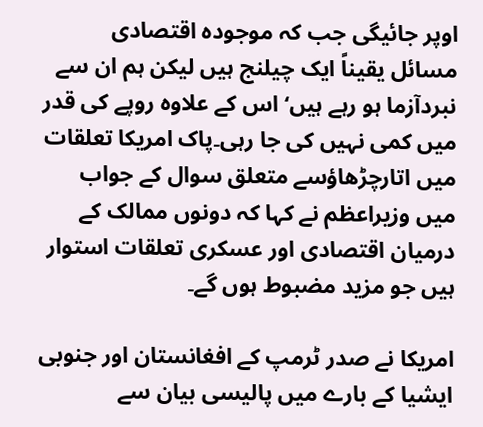اوپر جائیگی جب کہ موجودہ اقتصادی مسائل یقیناً ایک چیلنج ہیں لیکن ہم ان سے نبردآزما ہو رہے ہیں‘ اس کے علاوہ روپے کی قدر میں کمی نہیں کی جا رہی۔پاک امریکا تعلقات میں اتارچڑھاؤسے متعلق سوال کے جواب میں وزیراعظم نے کہا کہ دونوں ممالک کے درمیان اقتصادی اور عسکری تعلقات استوار ہیں جو مزید مضبوط ہوں گے۔

امریکا نے صدر ٹرمپ کے افغانستان اور جنوبی ایشیا کے بارے میں پالیسی بیان سے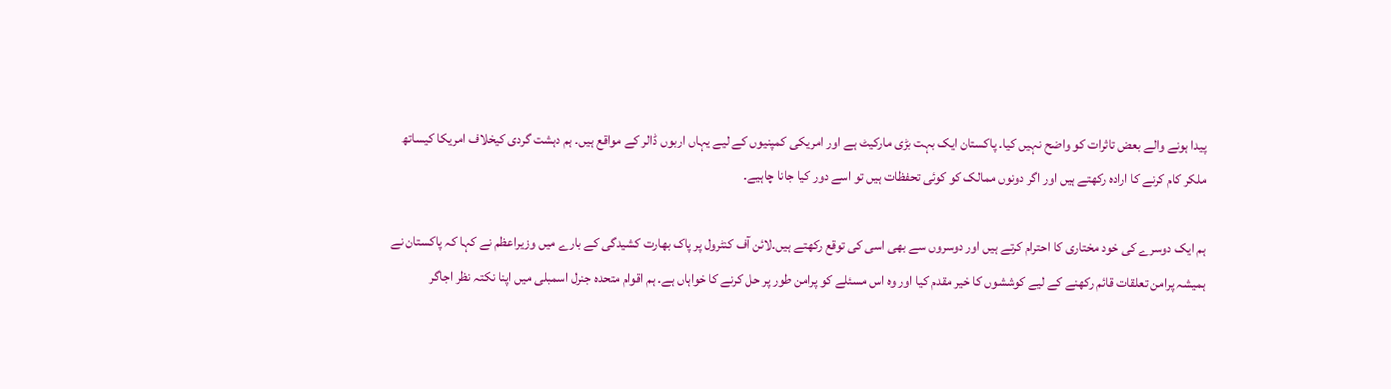پیدا ہونے والے بعض تاثرات کو واضح نہیں کیا۔ پاکستان ایک بہت بڑی مارکیٹ ہے اور امریکی کمپنیوں کے لیے یہاں اربوں ڈالر کے مواقع ہیں۔ ہم دہشت گردی کیخلاف امریکا کیساتھ ملکر کام کرنے کا ارادہ رکھتے ہیں اور اگر دونوں ممالک کو کوئی تحفظات ہیں تو اسے دور کیا جانا چاہیے۔

ہم ایک دوسرے کی خود مختاری کا احترام کرتے ہیں اور دوسروں سے بھی اسی کی توقع رکھتے ہیں۔لائن آف کنٹرول پر پاک بھارت کشیدگی کے بارے میں وزیراعظم نے کہا کہ پاکستان نے ہمیشہ پرامن تعلقات قائم رکھنے کے لیے کوششوں کا خیر مقدم کیا اور وہ اس مسئلے کو پرامن طور پر حل کرنے کا خواہاں ہے۔ ہم اقوام متحدہ جنرل اسمبلی میں اپنا نکتہ نظر اجاگر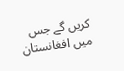کریں گے جس میں افغانستان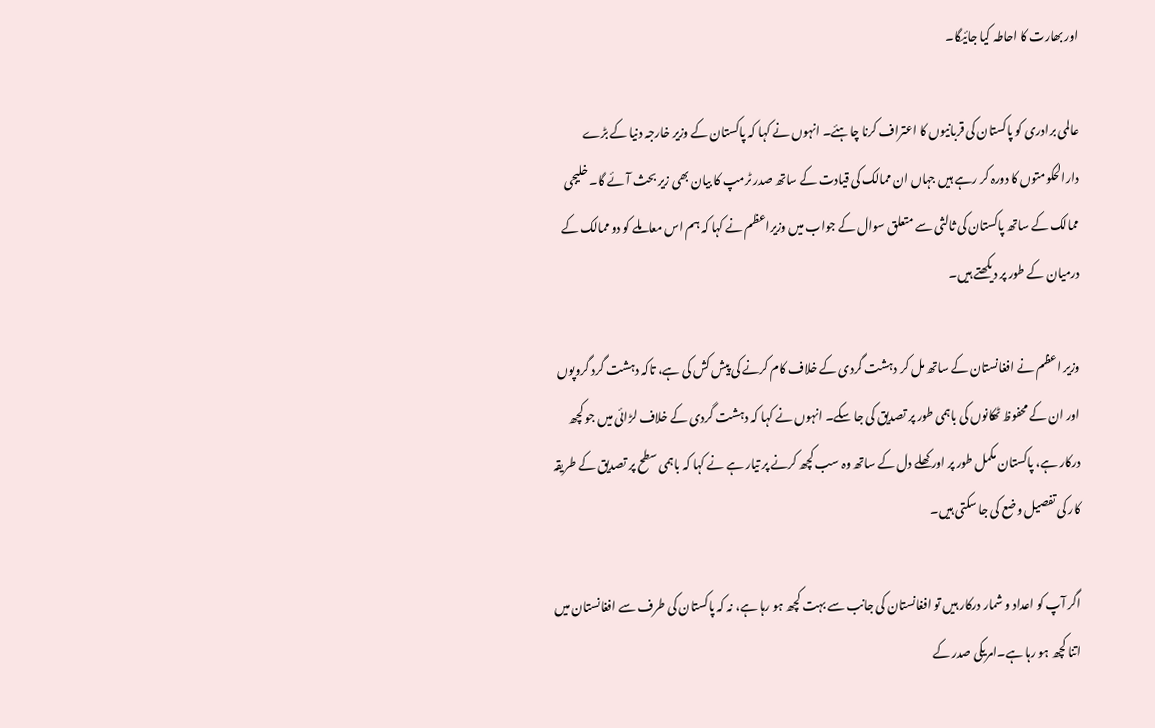اور بھارت کا احاطہ کیا جائیگا۔

عالمی برادری کو پاکستان کی قربانیوں کا اعتراف کرنا چاہئے۔ انہوں نے کہا کہ پاکستان کے وزیر خارجہ دنیا کے بڑے دارالحکومتوں کا دورہ کر رہے ہیں جہاں ان ممالک کی قیادت کے ساتھ صدر ٹرمپ کا بیان بھی زیر بحث آئے گا۔ خلیجی ممالک کے ساتھ پاکستان کی ثالثی سے متعلق سوال کے جواب میں وزیراعظم نے کہا کہ ہم اس معاملے کو دو ممالک کے درمیان کے طور پر دیکھتے ہیں۔

وزیر اعظم نے افغانستان کے ساتھ مل کر دہشت گردی کے خلاف کام کرنے کی پیش کش کی ہے، تاکہ دہشت گرد گروپوں اور ان کے محفوظ ٹھکانوں کی باہمی طور پر تصدیق کی جا سکے۔ انہوں نے کہا کہ دہشت گردی کے خلاف لڑائی میں جو کچھ درکار ہے، پاکستان مکمل طور پر اور کھلے دل کے ساتھ وہ سب کچھ کرنے پر تیار ہے نے کہا کہ باہمی سطح پر تصدیق کے طریقہ کار کی تفصیل وضع کی جا سکتی ہیں۔

اگر آپ کو اعداد و شمار درکار ہیں تو افغانستان کی جانب سے بہت کچھ ہو رہا ہے، نہ کہ پاکستان کی طرف سے افغانستان میں اتنا کچھ ہو رہا ہے۔امریکی صدر کے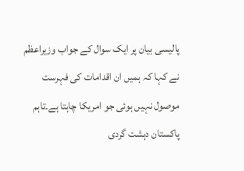پالیسی بیان پر ایک سوال کے جواب وزیراعظم نے کہا کہ ہمیں ان اقدامات کی فہرست موصول نہیں ہوئی جو امریکا چاہتا ہے۔تاہم پاکستان دہشت گردی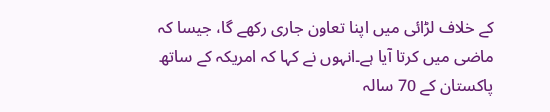کے خلاف لڑائی میں اپنا تعاون جاری رکھے گا، جیسا کہ ماضی میں کرتا آیا ہے۔انہوں نے کہا کہ امریکہ کے ساتھ پاکستان کے 70 سالہ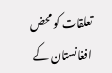تعلقات کو محض افغانستان کے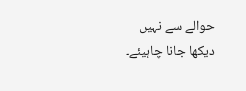حوالے سے نہیں دیکھا جانا چاہیئے۔